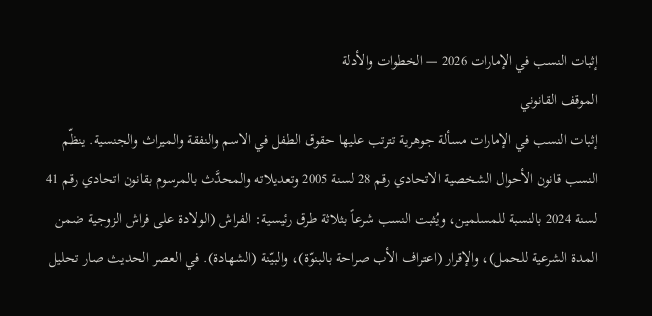إثبات النسب في الإمارات 2026 — الخطوات والأدلة
الموقف القانوني
إثبات النسب في الإمارات مسألة جوهرية تترتب عليها حقوق الطفل في الاسم والنفقة والميراث والجنسية. ينظّم النسب قانون الأحوال الشخصية الاتحادي رقم 28 لسنة 2005 وتعديلاته والمحدَّث بالمرسوم بقانون اتحادي رقم 41 لسنة 2024 بالنسبة للمسلمين، ويُثبت النسب شرعاً بثلاثة طرق رئيسية: الفراش (الولادة على فراش الزوجية ضمن المدة الشرعية للحمل)، والإقرار (اعتراف الأب صراحة بالبنوّة)، والبيّنة (الشهادة). في العصر الحديث صار تحليل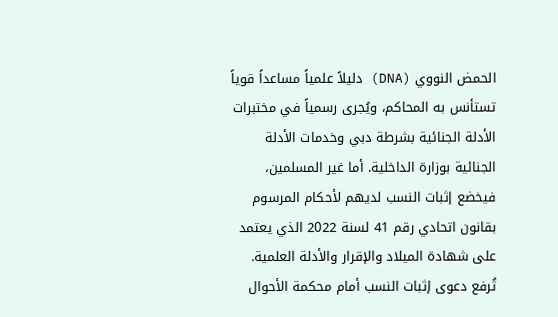الحمض النووي (DNA) دليلاً علمياً مساعداً قوياً تستأنس به المحاكم، ويُجرى رسمياً في مختبرات الأدلة الجنائية بشرطة دبي وخدمات الأدلة الجنائية بوزارة الداخلية. أما غير المسلمين، فيخضع إثبات النسب لديهم لأحكام المرسوم بقانون اتحادي رقم 41 لسنة 2022 الذي يعتمد على شهادة الميلاد والإقرار والأدلة العلمية. تُرفع دعوى إثبات النسب أمام محكمة الأحوال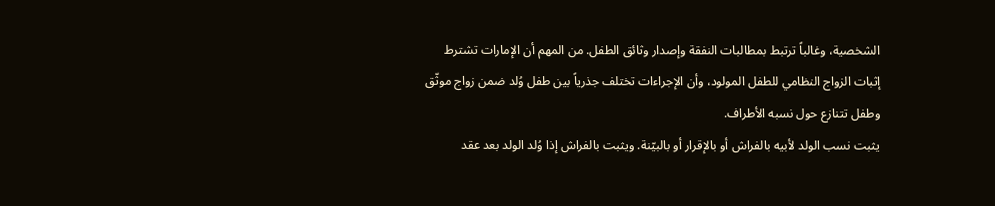الشخصية، وغالباً ترتبط بمطالبات النفقة وإصدار وثائق الطفل. من المهم أن الإمارات تشترط إثبات الزواج النظامي للطفل المولود، وأن الإجراءات تختلف جذرياً بين طفل وُلد ضمن زواج موثّق وطفل تتنازع حول نسبه الأطراف.
يثبت نسب الولد لأبيه بالفراش أو بالإقرار أو بالبيّنة. ويثبت بالفراش إذا وُلد الولد بعد عقد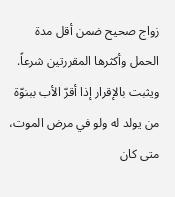زواج صحيح ضمن أقل مدة الحمل وأكثرها المقررتين شرعاً. ويثبت بالإقرار إذا أقرّ الأب ببنوّة من يولد له ولو في مرض الموت، متى كان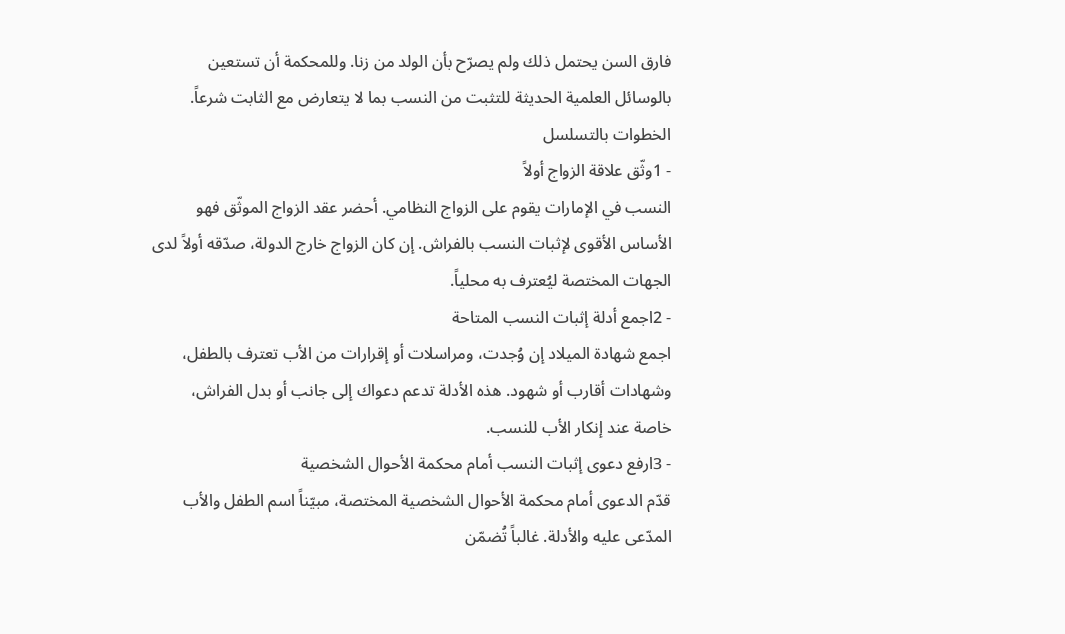فارق السن يحتمل ذلك ولم يصرّح بأن الولد من زنا. وللمحكمة أن تستعين بالوسائل العلمية الحديثة للتثبت من النسب بما لا يتعارض مع الثابت شرعاً.
الخطوات بالتسلسل
- 1وثّق علاقة الزواج أولاً
النسب في الإمارات يقوم على الزواج النظامي. أحضر عقد الزواج الموثّق فهو الأساس الأقوى لإثبات النسب بالفراش. إن كان الزواج خارج الدولة، صدّقه أولاً لدى الجهات المختصة ليُعترف به محلياً.
- 2اجمع أدلة إثبات النسب المتاحة
اجمع شهادة الميلاد إن وُجدت، ومراسلات أو إقرارات من الأب تعترف بالطفل، وشهادات أقارب أو شهود. هذه الأدلة تدعم دعواك إلى جانب أو بدل الفراش، خاصة عند إنكار الأب للنسب.
- 3ارفع دعوى إثبات النسب أمام محكمة الأحوال الشخصية
قدّم الدعوى أمام محكمة الأحوال الشخصية المختصة، مبيّناً اسم الطفل والأب المدّعى عليه والأدلة. غالباً تُضمّن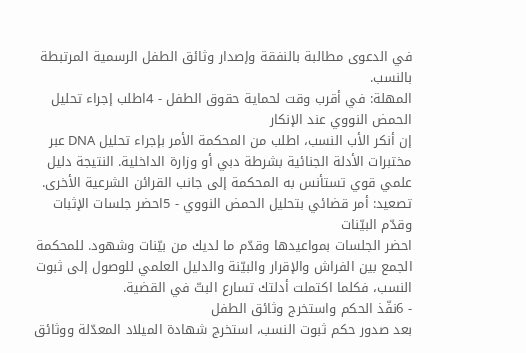في الدعوى مطالبة بالنفقة وإصدار وثائق الطفل الرسمية المرتبطة بالنسب.
المهلة: في أقرب وقت لحماية حقوق الطفل - 4اطلب إجراء تحليل الحمض النووي عند الإنكار
إن أنكر الأب النسب، اطلب من المحكمة الأمر بإجراء تحليل DNA عبر مختبرات الأدلة الجنائية بشرطة دبي أو وزارة الداخلية. النتيجة دليل علمي قوي تستأنس به المحكمة إلى جانب القرائن الشرعية الأخرى.
تصعيد: أمر قضائي بتحليل الحمض النووي - 5احضر جلسات الإثبات وقدّم البيّنات
احضر الجلسات بمواعيدها وقدّم ما لديك من بيّنات وشهود. للمحكمة الجمع بين الفراش والإقرار والبيّنة والدليل العلمي للوصول إلى ثبوت النسب، فكلما اكتملت أدلتك تسارع البتّ في القضية.
- 6نفّذ الحكم واستخرج وثائق الطفل
بعد صدور حكم ثبوت النسب، استخرج شهادة الميلاد المعدّلة ووثائق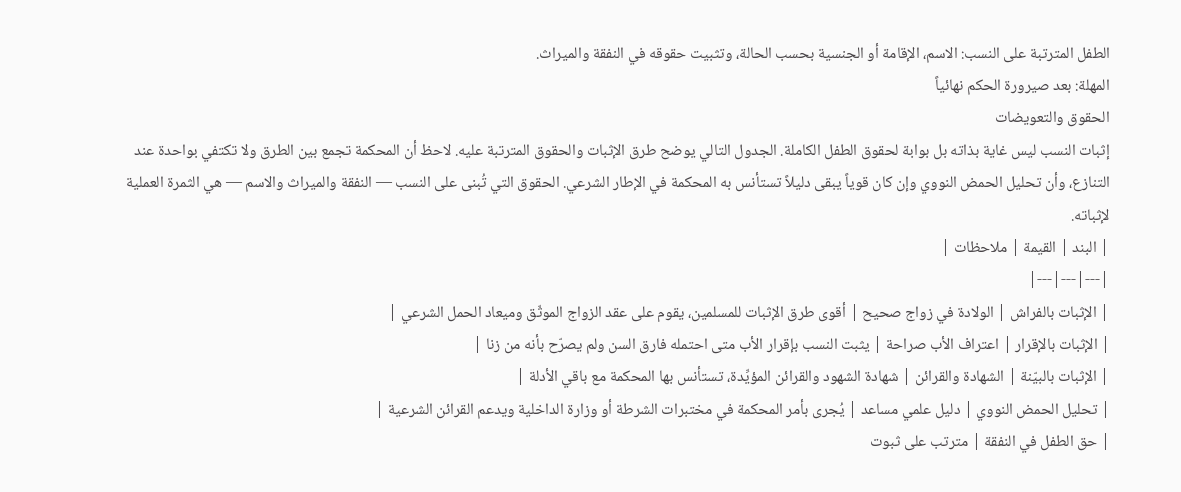الطفل المترتبة على النسب: الاسم، الإقامة أو الجنسية بحسب الحالة، وتثبيت حقوقه في النفقة والميراث.
المهلة: بعد صيرورة الحكم نهائياً
الحقوق والتعويضات
إثبات النسب ليس غاية بذاته بل بوابة لحقوق الطفل الكاملة. الجدول التالي يوضح طرق الإثبات والحقوق المترتبة عليه. لاحظ أن المحكمة تجمع بين الطرق ولا تكتفي بواحدة عند التنازع، وأن تحليل الحمض النووي وإن كان قوياً يبقى دليلاً تستأنس به المحكمة في الإطار الشرعي. الحقوق التي تُبنى على النسب — النفقة والميراث والاسم — هي الثمرة العملية لإثباته.
| البند | القيمة | ملاحظات |
|---|---|---|
| الإثبات بالفراش | الولادة في زواج صحيح | أقوى طرق الإثبات للمسلمين، يقوم على عقد الزواج الموثّق وميعاد الحمل الشرعي |
| الإثبات بالإقرار | اعتراف الأب صراحة | يثبت النسب بإقرار الأب متى احتمله فارق السن ولم يصرّح بأنه من زنا |
| الإثبات بالبيّنة | الشهادة والقرائن | شهادة الشهود والقرائن المؤيِّدة، تستأنس بها المحكمة مع باقي الأدلة |
| تحليل الحمض النووي | دليل علمي مساعد | يُجرى بأمر المحكمة في مختبرات الشرطة أو وزارة الداخلية ويدعم القرائن الشرعية |
| حق الطفل في النفقة | مترتب على ثبوت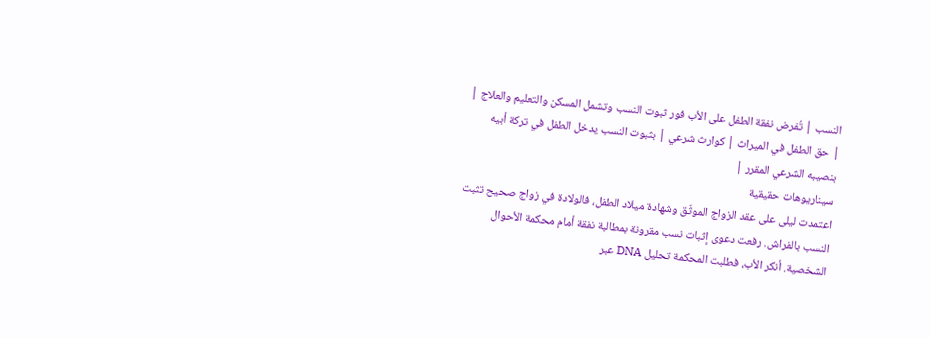النسب | تُفرض نفقة الطفل على الأب فور ثبوت النسب وتشمل المسكن والتعليم والعلاج |
| حق الطفل في الميراث | كوارث شرعي | بثبوت النسب يدخل الطفل في تركة أبيه بنصيبه الشرعي المقرر |
سيناريوهات حقيقية
اعتمدت ليلى على عقد الزواج الموثّق وشهادة ميلاد الطفل، فالولادة في زواج صحيح تثبت النسب بالفراش. رفعت دعوى إثبات نسب مقرونة بمطالبة نفقة أمام محكمة الأحوال الشخصية. أنكر الأب، فطلبت المحكمة تحليل DNA عبر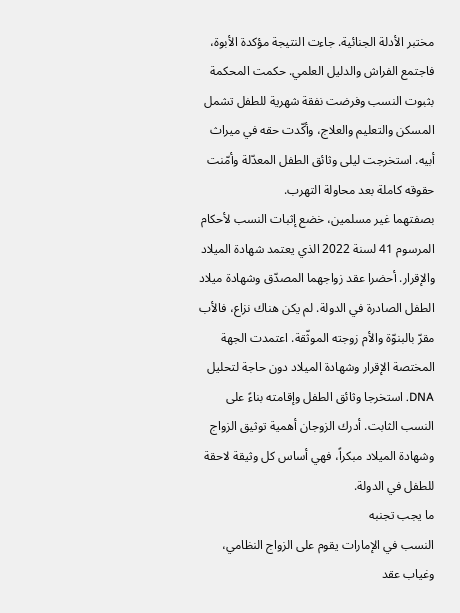مختبر الأدلة الجنائية. جاءت النتيجة مؤكدة الأبوة، فاجتمع الفراش والدليل العلمي. حكمت المحكمة بثبوت النسب وفرضت نفقة شهرية للطفل تشمل المسكن والتعليم والعلاج، وأكّدت حقه في ميراث أبيه. استخرجت ليلى وثائق الطفل المعدّلة وأمّنت حقوقه كاملة بعد محاولة التهرب.
بصفتهما غير مسلمين، خضع إثبات النسب لأحكام المرسوم 41 لسنة 2022 الذي يعتمد شهادة الميلاد والإقرار. أحضرا عقد زواجهما المصدّق وشهادة ميلاد الطفل الصادرة في الدولة. لم يكن هناك نزاع، فالأب مقرّ بالبنوّة والأم زوجته الموثّقة. اعتمدت الجهة المختصة الإقرار وشهادة الميلاد دون حاجة لتحليل DNA. استخرجا وثائق الطفل وإقامته بناءً على النسب الثابت. أدرك الزوجان أهمية توثيق الزواج وشهادة الميلاد مبكراً، فهي أساس كل وثيقة لاحقة للطفل في الدولة.
ما يجب تجنبه
النسب في الإمارات يقوم على الزواج النظامي، وغياب عقد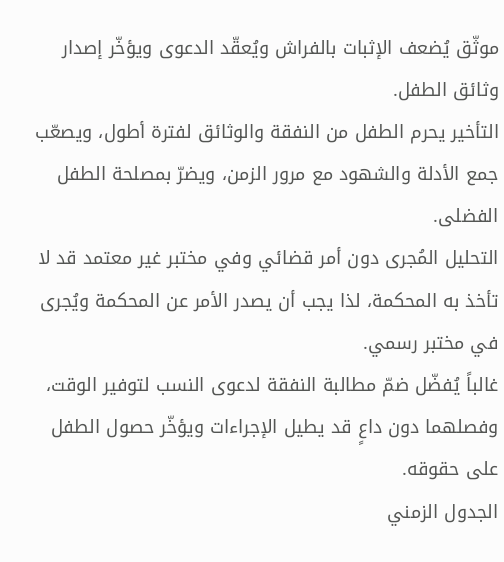موثّق يُضعف الإثبات بالفراش ويُعقّد الدعوى ويؤخّر إصدار وثائق الطفل.
التأخير يحرم الطفل من النفقة والوثائق لفترة أطول، ويصعّب جمع الأدلة والشهود مع مرور الزمن، ويضرّ بمصلحة الطفل الفضلى.
التحليل المُجرى دون أمر قضائي وفي مختبر غير معتمد قد لا تأخذ به المحكمة، لذا يجب أن يصدر الأمر عن المحكمة ويُجرى في مختبر رسمي.
غالباً يُفضّل ضمّ مطالبة النفقة لدعوى النسب لتوفير الوقت، وفصلهما دون داعٍ قد يطيل الإجراءات ويؤخّر حصول الطفل على حقوقه.
الجدول الزمني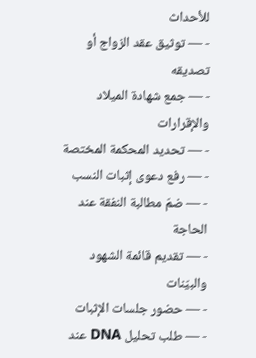للأحداث
- — توثيق عقد الزواج أو تصديقه
- — جمع شهادة الميلاد والإقرارات
- — تحديد المحكمة المختصة
- — رفع دعوى إثبات النسب
- — ضمّ مطالبة النفقة عند الحاجة
- — تقديم قائمة الشهود والبيّنات
- — حضور جلسات الإثبات
- — طلب تحليل DNA عند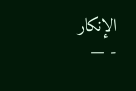الإنكار
- —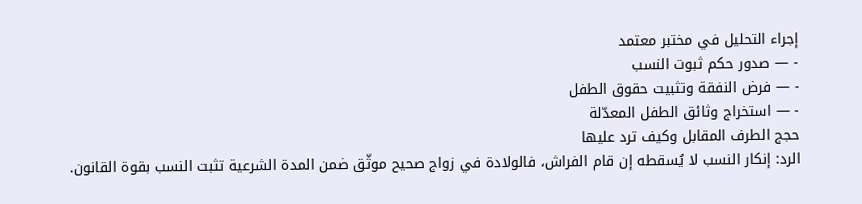إجراء التحليل في مختبر معتمد
- — صدور حكم ثبوت النسب
- — فرض النفقة وتثبيت حقوق الطفل
- — استخراج وثائق الطفل المعدّلة
حجج الطرف المقابل وكيف ترد عليها
الرد: إنكار النسب لا يُسقطه إن قام الفراش، فالولادة في زواج صحيح موثّق ضمن المدة الشرعية تثبت النسب بقوة القانون.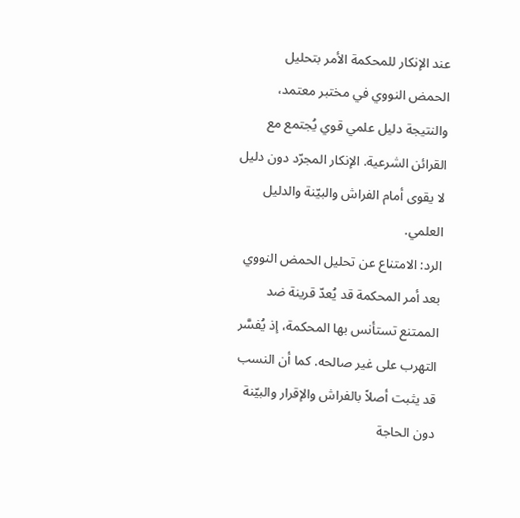عند الإنكار للمحكمة الأمر بتحليل الحمض النووي في مختبر معتمد، والنتيجة دليل علمي قوي يُجتمع مع القرائن الشرعية. الإنكار المجرّد دون دليل لا يقوى أمام الفراش والبيّنة والدليل العلمي.
الرد: الامتناع عن تحليل الحمض النووي بعد أمر المحكمة قد يُعدّ قرينة ضد الممتنع تستأنس بها المحكمة، إذ يُفسَّر التهرب على غير صالحه. كما أن النسب قد يثبت أصلاً بالفراش والإقرار والبيّنة دون الحاجة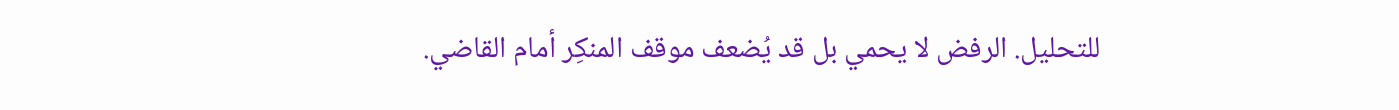للتحليل. الرفض لا يحمي بل قد يُضعف موقف المنكِر أمام القاضي.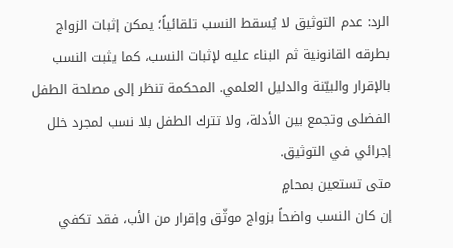الرد: عدم التوثيق لا يُسقط النسب تلقائياً؛ يمكن إثبات الزواج بطرقه القانونية ثم البناء عليه لإثبات النسب، كما يثبت النسب بالإقرار والبيّنة والدليل العلمي. المحكمة تنظر إلى مصلحة الطفل الفضلى وتجمع بين الأدلة، ولا تترك الطفل بلا نسب لمجرد خلل إجرائي في التوثيق.
متى تستعين بمحامٍ
إن كان النسب واضحاً بزواج موثّق وإقرار من الأب، فقد تكفي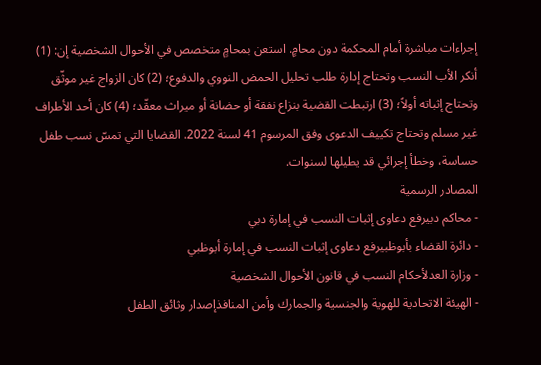إجراءات مباشرة أمام المحكمة دون محامٍ. استعن بمحامٍ متخصص في الأحوال الشخصية إن: (1) أنكر الأب النسب وتحتاج إدارة طلب تحليل الحمض النووي والدفوع؛ (2) كان الزواج غير موثّق وتحتاج إثباته أولاً؛ (3) ارتبطت القضية بنزاع نفقة أو حضانة أو ميراث معقّد؛ (4) كان أحد الأطراف غير مسلم وتحتاج تكييف الدعوى وفق المرسوم 41 لسنة 2022. القضايا التي تمسّ نسب طفل حساسة، وخطأ إجرائي قد يطيلها لسنوات.
المصادر الرسمية
- محاكم دبيرفع دعاوى إثبات النسب في إمارة دبي
- دائرة القضاء بأبوظبيرفع دعاوى إثبات النسب في إمارة أبوظبي
- وزارة العدلأحكام النسب في قانون الأحوال الشخصية
- الهيئة الاتحادية للهوية والجنسية والجمارك وأمن المنافذإصدار وثائق الطفل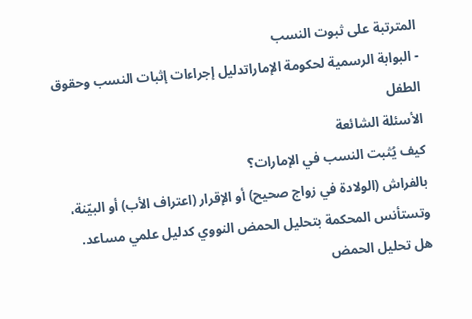المترتبة على ثبوت النسب
- البوابة الرسمية لحكومة الإماراتدليل إجراءات إثبات النسب وحقوق الطفل
الأسئلة الشائعة
كيف يُثبت النسب في الإمارات؟
بالفراش (الولادة في زواج صحيح) أو الإقرار (اعتراف الأب) أو البيّنة، وتستأنس المحكمة بتحليل الحمض النووي كدليل علمي مساعد.
هل تحليل الحمض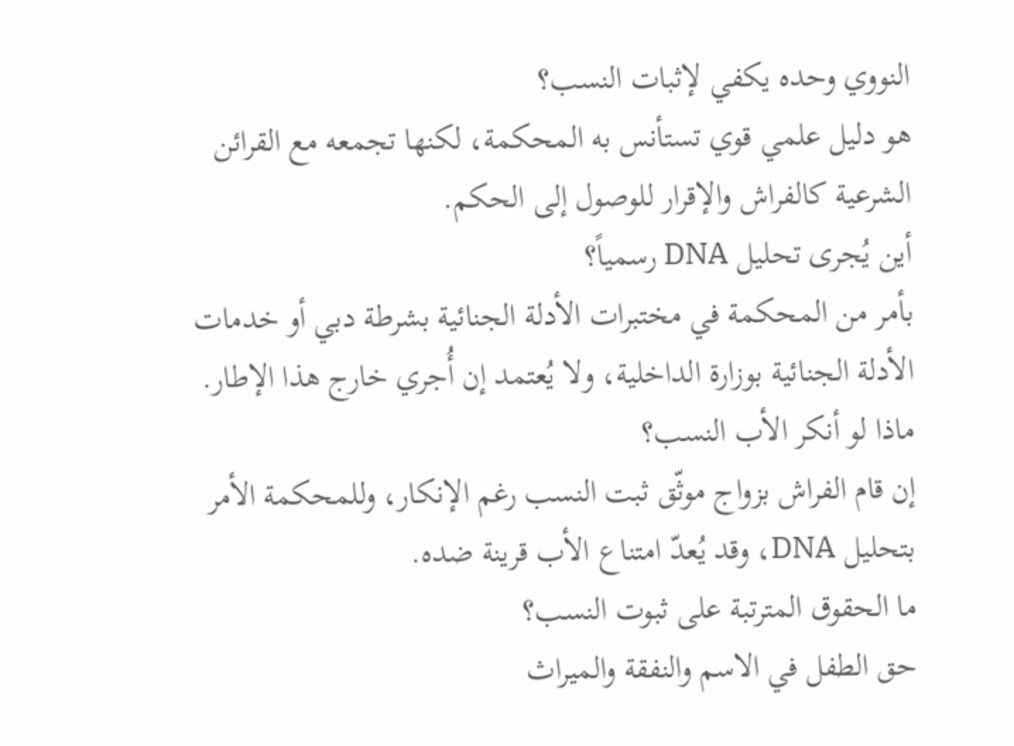النووي وحده يكفي لإثبات النسب؟
هو دليل علمي قوي تستأنس به المحكمة، لكنها تجمعه مع القرائن الشرعية كالفراش والإقرار للوصول إلى الحكم.
أين يُجرى تحليل DNA رسمياً؟
بأمر من المحكمة في مختبرات الأدلة الجنائية بشرطة دبي أو خدمات الأدلة الجنائية بوزارة الداخلية، ولا يُعتمد إن أُجري خارج هذا الإطار.
ماذا لو أنكر الأب النسب؟
إن قام الفراش بزواج موثّق ثبت النسب رغم الإنكار، وللمحكمة الأمر بتحليل DNA، وقد يُعدّ امتناع الأب قرينة ضده.
ما الحقوق المترتبة على ثبوت النسب؟
حق الطفل في الاسم والنفقة والميراث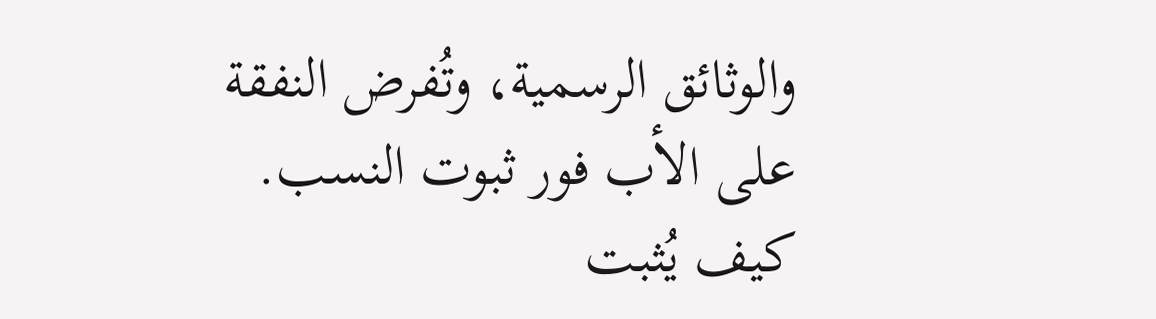والوثائق الرسمية، وتُفرض النفقة على الأب فور ثبوت النسب.
كيف يُثبت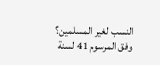النسب لغير المسلمين؟
وفق المرسوم 41 لسنة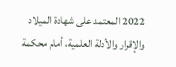2022 المعتمد على شهادة الميلاد والإقرار والأدلة العلمية، أمام محكمة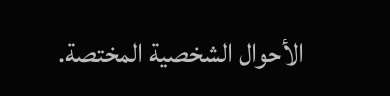الأحوال الشخصية المختصة.